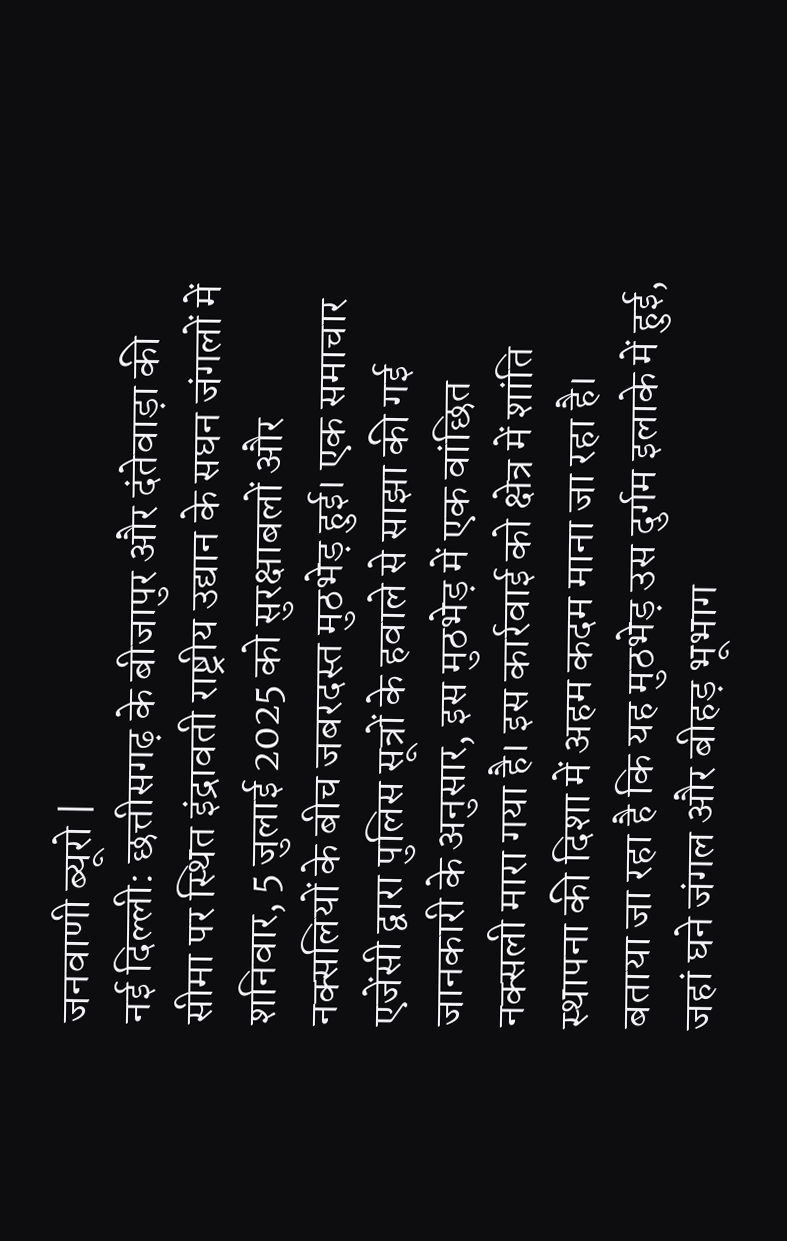जनवाणी ब्यूरो |
नई दिल्ली: छत्तीसगढ़ के बीजापुर और दंतेवाड़ा की सीमा पर स्थित इंद्रावती राष्ट्रीय उद्यान के सघन जंगलों में शनिवार, 5 जुलाई 2025 को सुरक्षाबलों और नक्सलियों के बीच जबरदस्त मुठभेड़ हुई। एक समाचार एजेंसी द्वारा पुलिस सूत्रों के हवाले से साझा की गई जानकारी के अनुसार, इस मुठभेड़ में एक वांछित नक्सली मारा गया है। इस कार्रवाई को क्षेत्र में शांति स्थापना की दिशा में अहम कदम माना जा रहा है।
बताया जा रहा है कि यह मुठभेड़ उस दुर्गम इलाके में हुई, जहां घने जंगल और बीहड़ भूभाग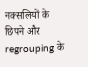नक्सलियों के छिपने और regrouping के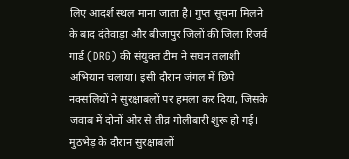लिए आदर्श स्थल माना जाता है। गुप्त सूचना मिलने के बाद दंतेवाड़ा और बीजापुर जिलों की जिला रिजर्व गार्ड (DRG) की संयुक्त टीम ने सघन तलाशी अभियान चलाया। इसी दौरान जंगल में छिपे नक्सलियों ने सुरक्षाबलों पर हमला कर दिया, जिसके जवाब में दोनों ओर से तीव्र गोलीबारी शुरू हो गई। मुठभेड़ के दौरान सुरक्षाबलों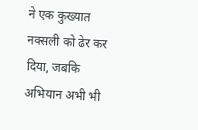ने एक कुख्यात नक्सली को ढेर कर दिया, जबकि अभियान अभी भी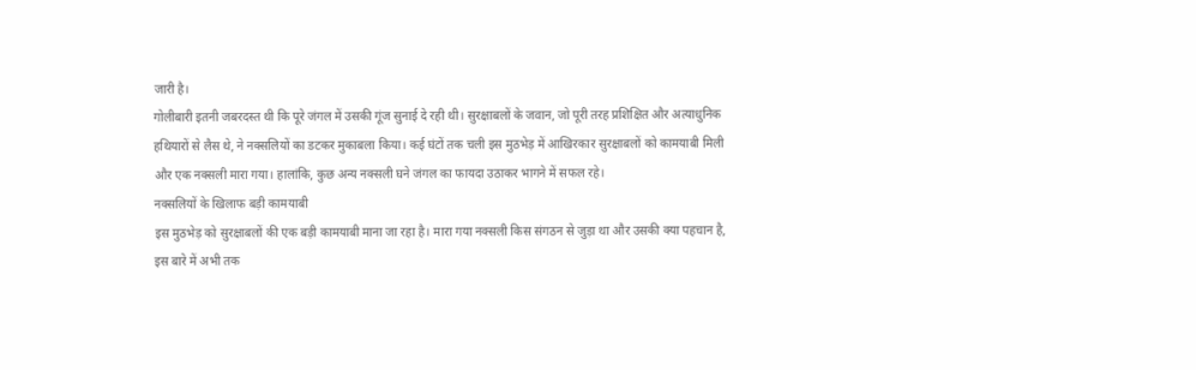जारी है।
गोलीबारी इतनी जबरदस्त थी कि पूरे जंगल में उसकी गूंज सुनाई दे रही थी। सुरक्षाबलों के जवान, जो पूरी तरह प्रशिक्षित और अत्याधुनिक हथियारों से लैस थे, ने नक्सलियों का डटकर मुकाबला किया। कई घंटों तक चली इस मुठभेड़ में आखिरकार सुरक्षाबलों को कामयाबी मिली और एक नक्सली मारा गया। हालांकि, कुछ अन्य नक्सली घने जंगल का फायदा उठाकर भागने में सफल रहे।
नक्सलियों के खिलाफ बड़ी कामयाबी
इस मुठभेड़ को सुरक्षाबलों की एक बड़ी कामयाबी माना जा रहा है। मारा गया नक्सली किस संगठन से जुड़ा था और उसकी क्या पहचान है, इस बारे में अभी तक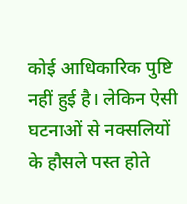कोई आधिकारिक पुष्टि नहीं हुई है। लेकिन ऐसी घटनाओं से नक्सलियों के हौसले पस्त होते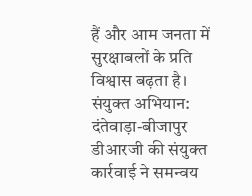हैं और आम जनता में सुरक्षाबलों के प्रति विश्वास बढ़ता है।
संयुक्त अभियान: दंतेवाड़ा-बीजापुर डीआरजी की संयुक्त कार्रवाई ने समन्वय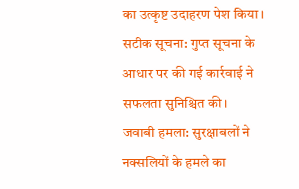का उत्कृष्ट उदाहरण पेश किया।
सटीक सूचना: गुप्त सूचना के आधार पर की गई कार्रवाई ने सफलता सुनिश्चित की।
जवाबी हमला: सुरक्षाबलों ने नक्सलियों के हमले का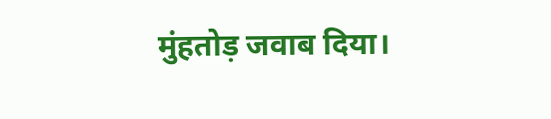मुंहतोड़ जवाब दिया।